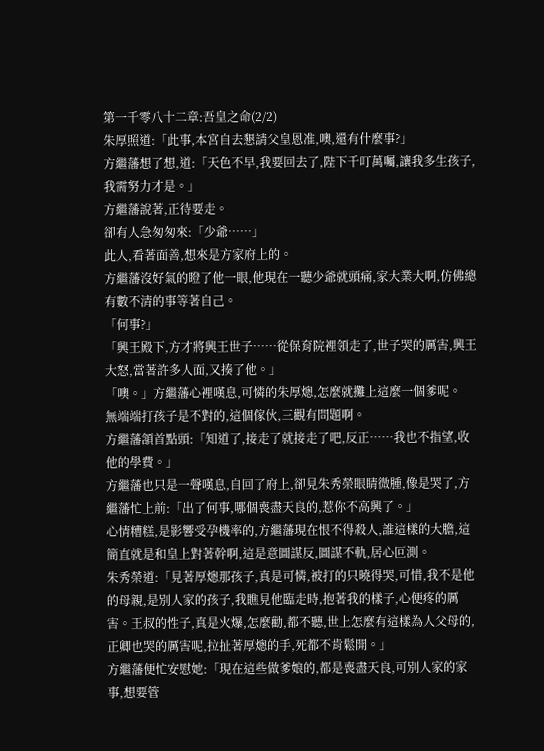第一千零八十二章:吾皇之命(2/2)
朱厚照道:「此事,本宮自去懇請父皇恩准,噢,還有什麼事?」
方繼藩想了想,道:「天色不早,我要回去了,陛下千叮萬囑,讓我多生孩子,我需努力才是。」
方繼藩說著,正待要走。
卻有人急匆匆來:「少爺……」
此人,看著面善,想來是方家府上的。
方繼藩沒好氣的瞪了他一眼,他現在一聽少爺就頭痛,家大業大啊,仿佛總有數不清的事等著自己。
「何事?」
「興王殿下,方才將興王世子……從保育院裡領走了,世子哭的厲害,興王大怒,當著許多人面,又揍了他。」
「噢。」方繼藩心裡嘆息,可憐的朱厚熜,怎麼就攤上這麼一個爹呢。
無端端打孩子是不對的,這個傢伙,三觀有問題啊。
方繼藩頷首點頭:「知道了,接走了就接走了吧,反正……我也不指望,收他的學費。」
方繼藩也只是一聲嘆息,自回了府上,卻見朱秀榮眼睛微腫,像是哭了,方繼藩忙上前:「出了何事,哪個喪盡天良的,惹你不高興了。」
心情糟糕,是影響受孕機率的,方繼藩現在恨不得殺人,誰這樣的大膽,這簡直就是和皇上對著幹啊,這是意圖謀反,圖謀不軌,居心叵測。
朱秀榮道:「見著厚熜那孩子,真是可憐,被打的只曉得哭,可惜,我不是他的母親,是別人家的孩子,我瞧見他臨走時,抱著我的樣子,心便疼的厲害。王叔的性子,真是火爆,怎麼勸,都不聽,世上怎麼有這樣為人父母的,正卿也哭的厲害呢,拉扯著厚熜的手,死都不肯鬆開。」
方繼藩便忙安慰她:「現在這些做爹娘的,都是喪盡天良,可別人家的家事,想要管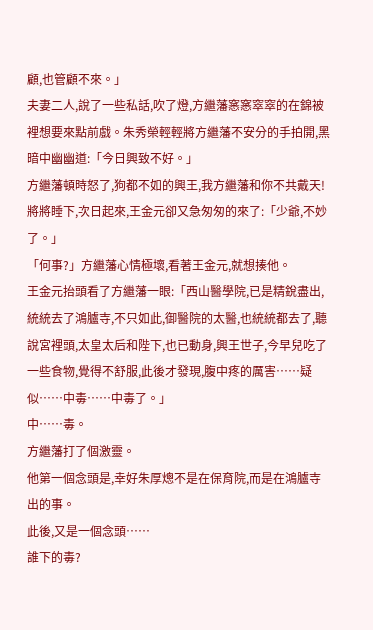顧,也管顧不來。」
夫妻二人,說了一些私話,吹了燈,方繼藩窸窸窣窣的在錦被裡想要來點前戲。朱秀榮輕輕將方繼藩不安分的手拍開,黑暗中幽幽道:「今日興致不好。」
方繼藩頓時怒了,狗都不如的興王,我方繼藩和你不共戴天!
將將睡下,次日起來,王金元卻又急匆匆的來了:「少爺,不妙了。」
「何事?」方繼藩心情極壞,看著王金元,就想揍他。
王金元抬頭看了方繼藩一眼:「西山醫學院,已是精銳盡出,統統去了鴻臚寺,不只如此,御醫院的太醫,也統統都去了,聽說宮裡頭,太皇太后和陛下,也已動身,興王世子,今早兒吃了一些食物,覺得不舒服,此後才發現,腹中疼的厲害……疑似……中毒……中毒了。」
中……毒。
方繼藩打了個激靈。
他第一個念頭是,幸好朱厚熜不是在保育院,而是在鴻臚寺出的事。
此後,又是一個念頭……
誰下的毒?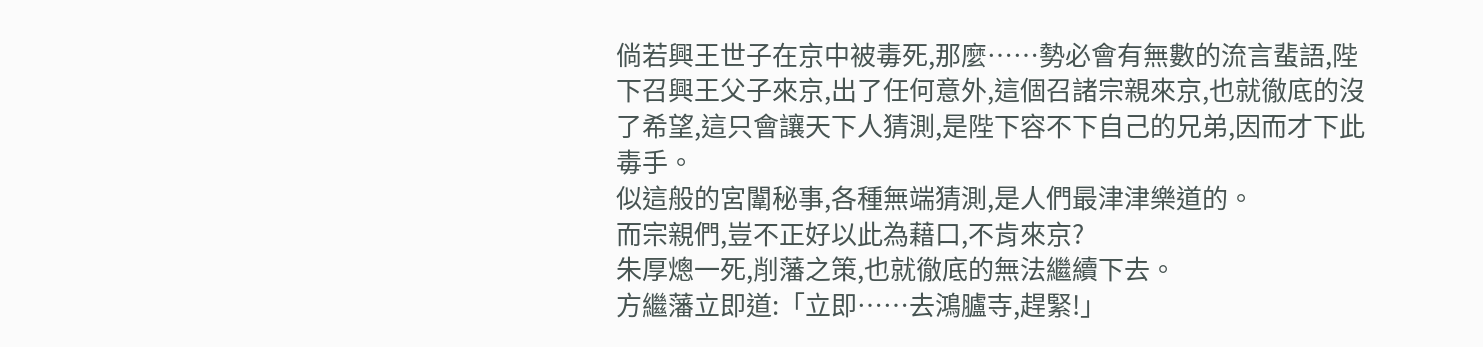倘若興王世子在京中被毒死,那麼……勢必會有無數的流言蜚語,陛下召興王父子來京,出了任何意外,這個召諸宗親來京,也就徹底的沒了希望,這只會讓天下人猜測,是陛下容不下自己的兄弟,因而才下此毒手。
似這般的宮闈秘事,各種無端猜測,是人們最津津樂道的。
而宗親們,豈不正好以此為藉口,不肯來京?
朱厚熜一死,削藩之策,也就徹底的無法繼續下去。
方繼藩立即道:「立即……去鴻臚寺,趕緊!」